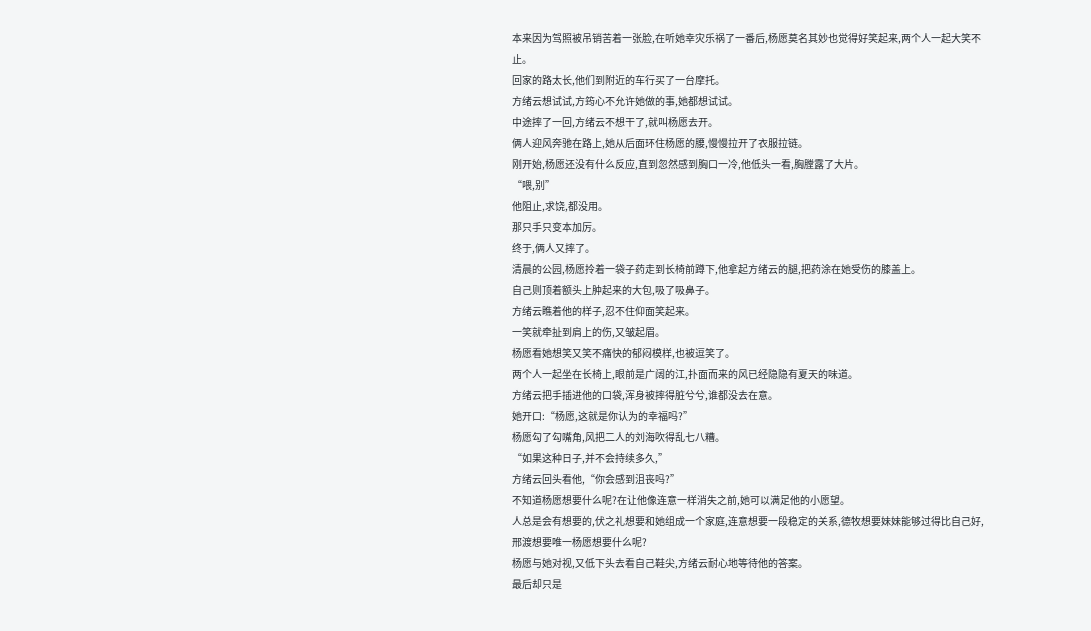本来因为驾照被吊销苦着一张脸,在听她幸灾乐祸了一番后,杨愿莫名其妙也觉得好笑起来,两个人一起大笑不止。
回家的路太长,他们到附近的车行买了一台摩托。
方绪云想试试,方筠心不允许她做的事,她都想试试。
中途摔了一回,方绪云不想干了,就叫杨愿去开。
俩人迎风奔驰在路上,她从后面环住杨愿的腰,慢慢拉开了衣服拉链。
刚开始,杨愿还没有什么反应,直到忽然感到胸口一冷,他低头一看,胸膛露了大片。
“喂,别”
他阻止,求饶,都没用。
那只手只变本加厉。
终于,俩人又摔了。
清晨的公园,杨愿拎着一袋子药走到长椅前蹲下,他拿起方绪云的腿,把药涂在她受伤的膝盖上。
自己则顶着额头上肿起来的大包,吸了吸鼻子。
方绪云瞧着他的样子,忍不住仰面笑起来。
一笑就牵扯到肩上的伤,又皱起眉。
杨愿看她想笑又笑不痛快的郁闷模样,也被逗笑了。
两个人一起坐在长椅上,眼前是广阔的江,扑面而来的风已经隐隐有夏天的味道。
方绪云把手插进他的口袋,浑身被摔得脏兮兮,谁都没去在意。
她开口:“杨愿,这就是你认为的幸福吗?”
杨愿勾了勾嘴角,风把二人的刘海吹得乱七八糟。
“如果这种日子,并不会持续多久,”
方绪云回头看他,“你会感到沮丧吗?”
不知道杨愿想要什么呢?在让他像连意一样消失之前,她可以满足他的小愿望。
人总是会有想要的,伏之礼想要和她组成一个家庭,连意想要一段稳定的关系,德牧想要妹妹能够过得比自己好,邢渡想要唯一杨愿想要什么呢?
杨愿与她对视,又低下头去看自己鞋尖,方绪云耐心地等待他的答案。
最后却只是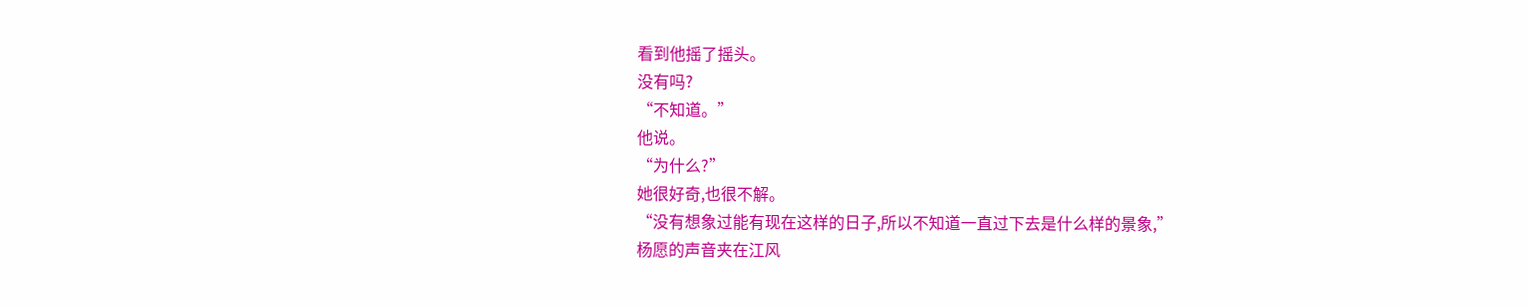看到他摇了摇头。
没有吗?
“不知道。”
他说。
“为什么?”
她很好奇,也很不解。
“没有想象过能有现在这样的日子,所以不知道一直过下去是什么样的景象,”
杨愿的声音夹在江风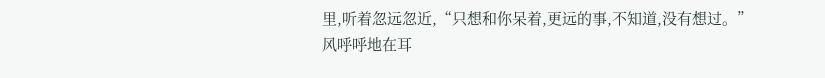里,听着忽远忽近,“只想和你呆着,更远的事,不知道,没有想过。”
风呼呼地在耳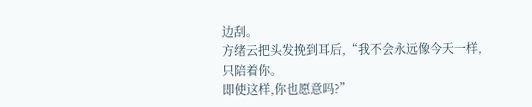边刮。
方绪云把头发挽到耳后,“我不会永远像今天一样,只陪着你。
即使这样,你也愿意吗?”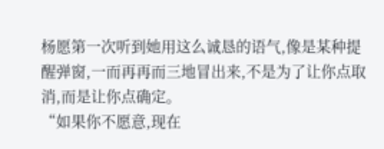杨愿第一次听到她用这么诚恳的语气,像是某种提醒弹窗,一而再再而三地冒出来,不是为了让你点取消,而是让你点确定。
“如果你不愿意,现在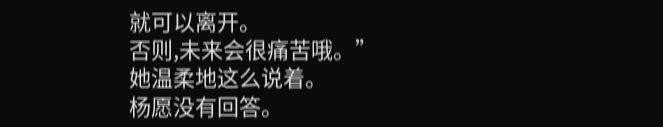就可以离开。
否则,未来会很痛苦哦。”
她温柔地这么说着。
杨愿没有回答。